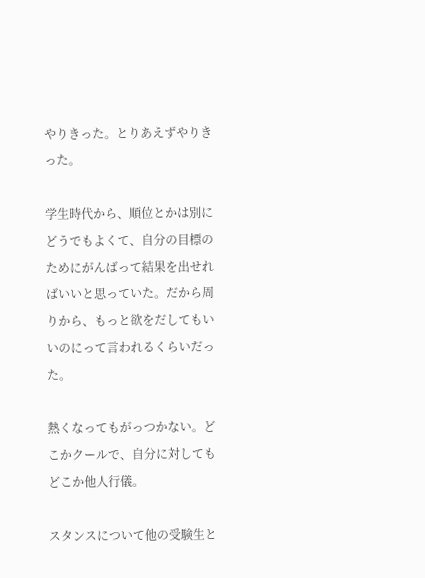やりきった。とりあえずやりきった。

学生時代から、順位とかは別にどうでもよくて、自分の目標のためにがんばって結果を出せればいいと思っていた。だから周りから、もっと欲をだしてもいいのにって言われるくらいだった。

熱くなってもがっつかない。どこかクールで、自分に対してもどこか他人行儀。

スタンスについて他の受験生と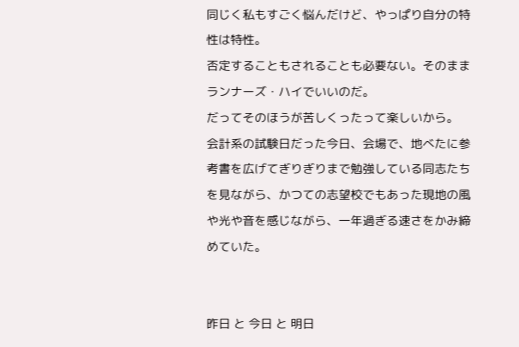同じく私もすごく悩んだけど、やっぱり自分の特性は特性。
否定することもされることも必要ない。そのままランナーズ・ハイでいいのだ。
だってそのほうが苦しくったって楽しいから。
会計系の試験日だった今日、会場で、地べたに参考書を広げてぎりぎりまで勉強している同志たちを見ながら、かつての志望校でもあった現地の風や光や音を感じながら、一年過ぎる速さをかみ締めていた。


昨日 と 今日 と 明日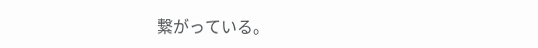繋がっている。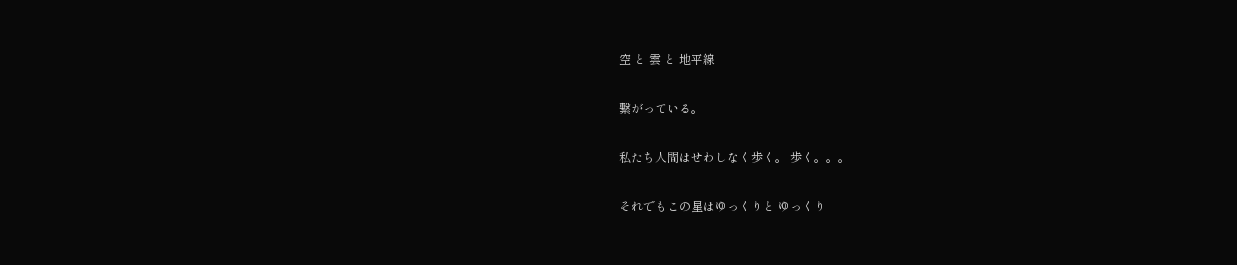空 と 雲 と 地平線

繋がっている。

私たち人間はせわしなく歩く。 歩く。。。

それでもこの星はゆっくりと ゆっくり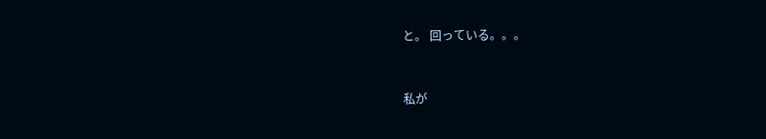と。 回っている。。。


私が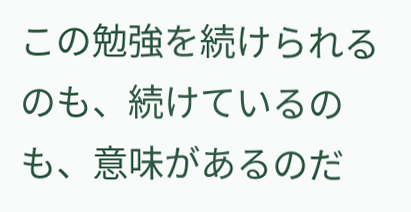この勉強を続けられるのも、続けているのも、意味があるのだ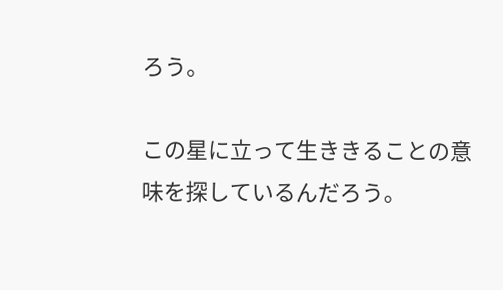ろう。

この星に立って生ききることの意味を探しているんだろう。